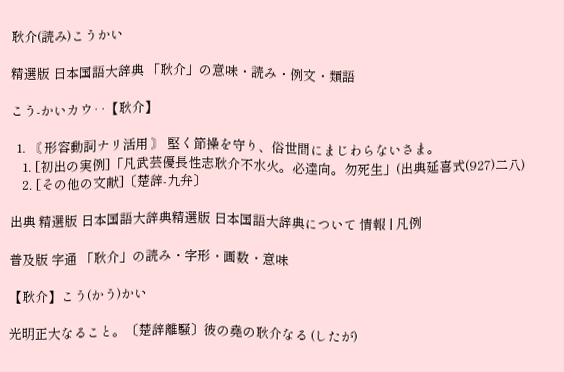耿介(読み)こうかい

精選版 日本国語大辞典 「耿介」の意味・読み・例文・類語

こう‐かいカウ‥【耿介】

  1. 〘 形容動詞ナリ活用 〙 堅く節操を守り、俗世間にまじわらないさま。
    1. [初出の実例]「凡武芸優長性志耿介不水火。必達向。勿死生」(出典延喜式(927)二八)
    2. [その他の文献]〔楚辞‐九弁〕

出典 精選版 日本国語大辞典精選版 日本国語大辞典について 情報 | 凡例

普及版 字通 「耿介」の読み・字形・画数・意味

【耿介】こう(かう)かい

光明正大なること。〔楚辞離騒〕彼の堯の耿介なる (したが)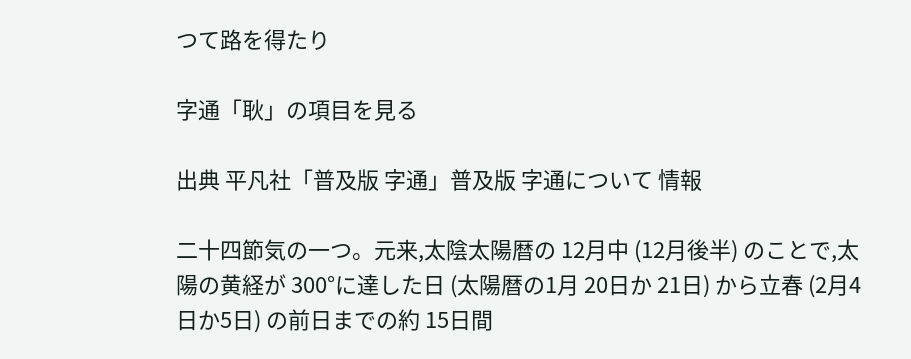つて路を得たり

字通「耿」の項目を見る

出典 平凡社「普及版 字通」普及版 字通について 情報

二十四節気の一つ。元来,太陰太陽暦の 12月中 (12月後半) のことで,太陽の黄経が 300°に達した日 (太陽暦の1月 20日か 21日) から立春 (2月4日か5日) の前日までの約 15日間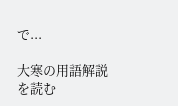で...

大寒の用語解説を読む